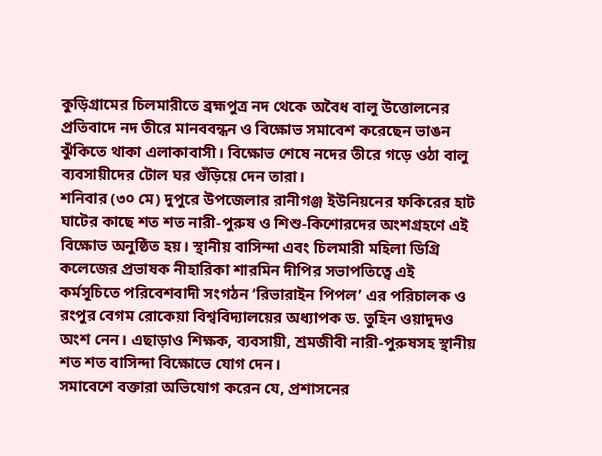কুড়িগ্রামের চিলমারীতে ব্রহ্মপুত্র নদ থেকে অবৈধ বালু উত্তোলনের প্রতিবাদে নদ তীরে মানববন্ধন ও বিক্ষোভ সমাবেশ করেছেন ভাঙন ঝুঁকিতে থাকা এলাকাবাসী। বিক্ষোভ শেষে নদের তীরে গড়ে ওঠা বালু ব্যবসায়ীদের টোল ঘর গুঁড়িয়ে দেন তারা।
শনিবার (৩০ মে) দুপুরে উপজেলার রানীগঞ্জ ইউনিয়নের ফকিরের হাট ঘাটের কাছে শত শত নারী-পুরুষ ও শিশু-কিশোরদের অংশগ্রহণে এই বিক্ষোভ অনুষ্ঠিত হয়। স্থানীয় বাসিন্দা এবং চিলমারী মহিলা ডিগ্রি কলেজের প্রভাষক নীহারিকা শারমিন দীপির সভাপতিত্বে এই কর্মসূচিতে পরিবেশবাদী সংগঠন ‘রিভারাইন পিপল’ এর পরিচালক ও রংপুর বেগম রোকেয়া বিশ্ববিদ্যালয়ের অধ্যাপক ড. তুহিন ওয়াদুদও অংশ নেন। এছাড়াও শিক্ষক, ব্যবসায়ী, শ্রমজীবী নারী-পুরুষসহ স্থানীয় শত শত বাসিন্দা বিক্ষোভে যোগ দেন।
সমাবেশে বক্তারা অভিযোগ করেন যে, প্রশাসনের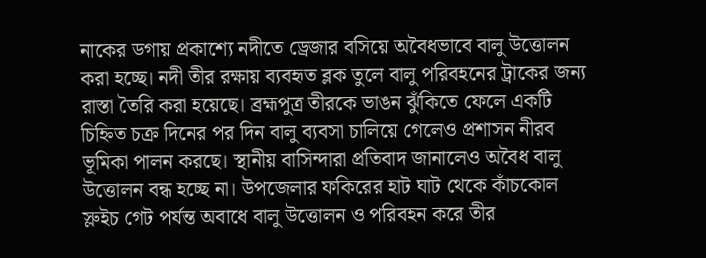নাকের ডগায় প্রকাশ্যে নদীতে ড্রেজার বসিয়ে অবৈধভাবে বালু উত্তোলন করা হচ্ছে। নদী তীর রক্ষায় ব্যবহৃত ব্লক তুলে বালু পরিবহনের ট্রাকের জন্য রাস্তা তৈরি করা হয়েছে। ব্রহ্মপুত্র তীরকে ভাঙন ঝুঁকিতে ফেলে একটি চিহ্নিত চক্র দিনের পর দিন বালু ব্যবসা চালিয়ে গেলেও প্রশাসন নীরব ভূমিকা পালন করছে। স্থানীয় বাসিন্দারা প্রতিবাদ জানালেও অবৈধ বালু উত্তোলন বন্ধ হচ্ছে না। উপজেলার ফকিরের হাট ঘাট থেকে কাঁচকোল স্লুইচ গেট পর্যন্ত অবাধে বালু উত্তোলন ও পরিবহন করে তীর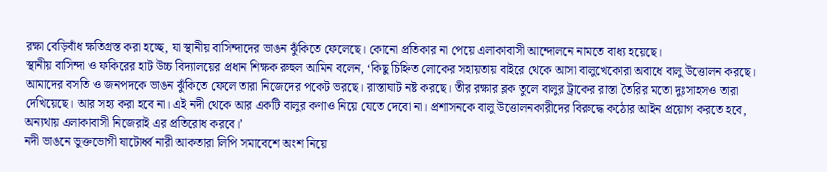রক্ষা বেড়িবাঁধ ক্ষতিগ্রস্ত করা হচ্ছে, যা স্থানীয় বাসিন্দাদের ভাঙন ঝুঁকিতে ফেলেছে। কোনো প্রতিকার না পেয়ে এলাকাবাসী আন্দোলনে নামতে বাধ্য হয়েছে।
স্থানীয় বাসিন্দা ও ফকিরের হাট উচ্চ বিদ্যালয়ের প্রধান শিক্ষক রুহুল আমিন বলেন, ‘কিছু চিহ্নিত লোকের সহায়তায় বাইরে থেকে আসা বালুখেকোরা অবাধে বালু উত্তোলন করছে। আমাদের বসতি ও জনপদকে ভাঙন ঝুঁকিতে ফেলে তারা নিজেদের পকেট ভরছে। রাস্তাঘাট নষ্ট করছে। তীর রক্ষার ব্লক তুলে বালুর ট্রাকের রাস্তা তৈরির মতো দুঃসাহসও তারা দেখিয়েছে। আর সহ্য করা হবে না। এই নদী থেকে আর একটি বালুর কণাও নিয়ে যেতে দেবো না। প্রশাসনকে বালু উত্তোলনকারীদের বিরুদ্ধে কঠোর আইন প্রয়োগ করতে হবে, অন্যথায় এলাকাবাসী নিজেরাই এর প্রতিরোধ করবে।’
নদী ভাঙনে ভুক্তভোগী ষাটোর্ধ্ব নারী আকতারা লিপি সমাবেশে অংশ নিয়ে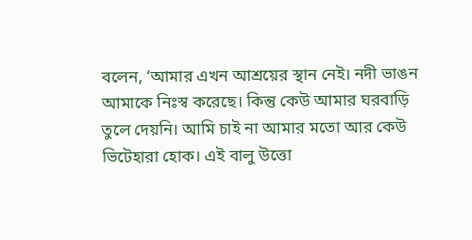বলেন, ‘আমার এখন আশ্রয়ের স্থান নেই। নদী ভাঙন আমাকে নিঃস্ব করেছে। কিন্তু কেউ আমার ঘরবাড়ি তুলে দেয়নি। আমি চাই না আমার মতো আর কেউ ভিটেহারা হোক। এই বালু উত্তো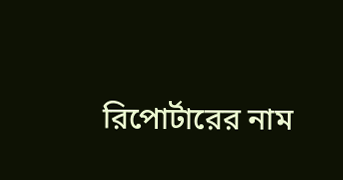রিপোর্টারের নাম